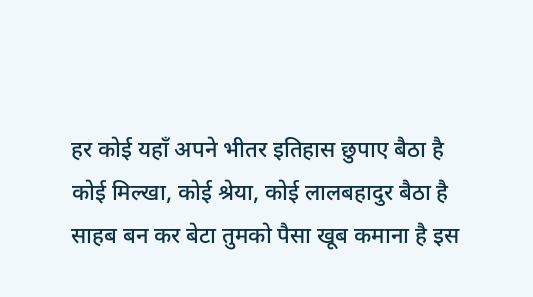हर कोई यहाँ अपने भीतर इतिहास छुपाए बैठा है
कोई मिल्खा, कोई श्रेया, कोई लालबहादुर बैठा है
साहब बन कर बेटा तुमको पैसा खूब कमाना है इस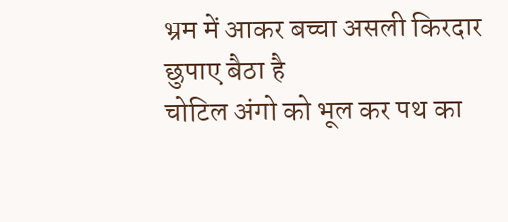भ्रम में आकर बच्चा असली किरदार छुपाए बैठा है
चोटिल अंगो को भूल कर पथ का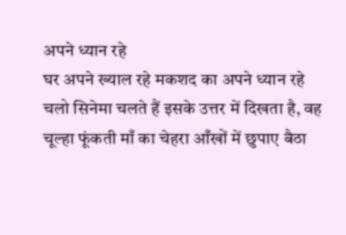अपने ध्यान रहे
घर अपने ख्याल रहे मकशद का अपने ध्यान रहे
चलो सिनेमा चलते हैं इसके उत्तर में दिखता है, वह
चूल्हा फूंकती माँ का चेहरा आँखों में छुपाए बैठा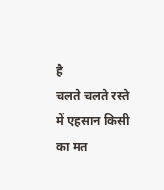है
चलते चलते रस्ते में एहसान किसी का मत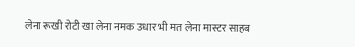लेना रूखी रोटी खा लेना नमक उधार भी मत लेना मास्टर साहब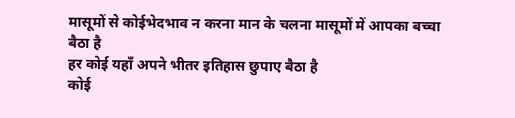मासूमों से कोईभेदभाव न करना मान के चलना मासूमों में आपका बच्चा बैठा है
हर कोई यहाँ अपने भीतर इतिहास छुपाए बैठा है
कोई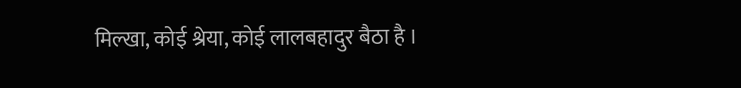मिल्खा, कोई श्रेया, कोई लालबहादुर बैठा है ।